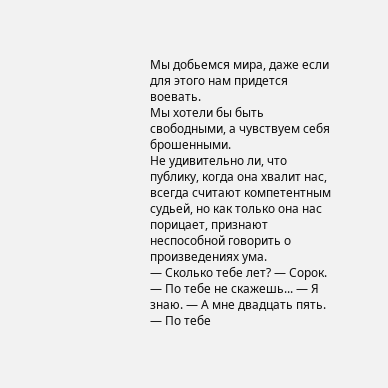Мы добьемся мира, даже если для этого нам придется воевать.
Мы хотели бы быть свободными, а чувствуем себя брошенными.
Не удивительно ли, что публику, когда она хвалит нас, всегда считают компетентным судьей, но как только она нас порицает, признают неспособной говорить о произведениях ума.
— Сколько тебе лет? — Сорок. — По тебе не скажешь... — Я знаю. — А мне двадцать пять. — По тебе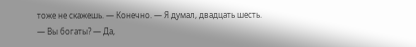тоже не скажешь. — Конечно. — Я думал, двадцать шесть.
— Вы богаты? — Да,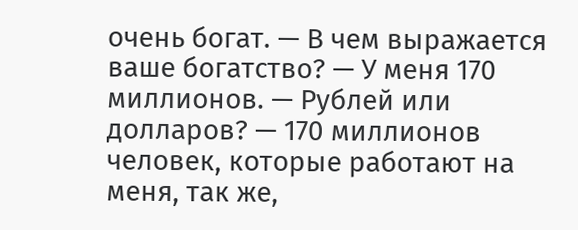очень богат. — В чем выражается ваше богатство? — У меня 170 миллионов. — Рублей или долларов? — 170 миллионов человек, которые работают на меня, так же,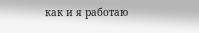как и я работаю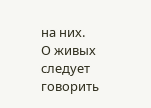на них.
О живых следует говорить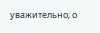уважительно; о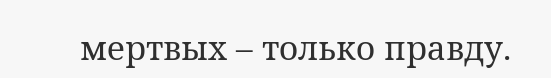мертвых – только правду.